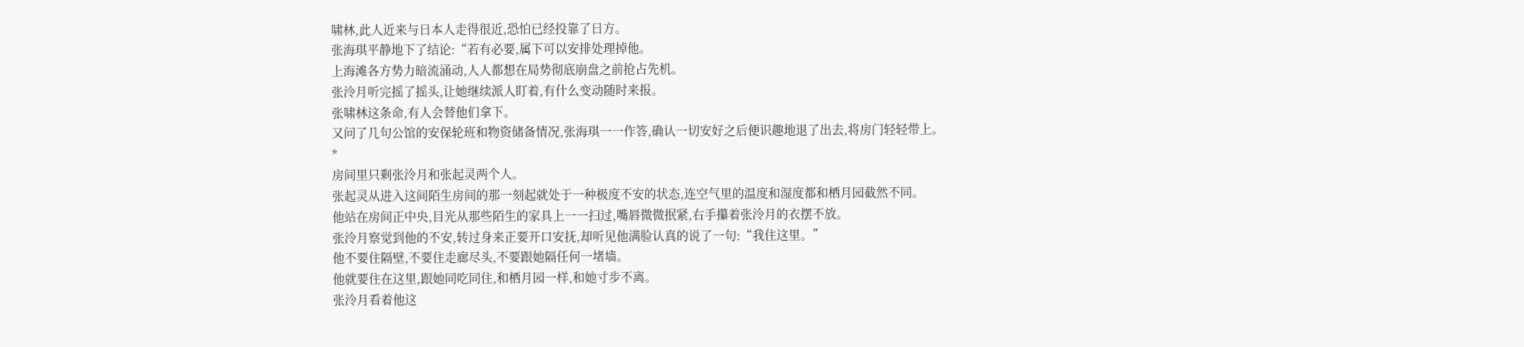啸林,此人近来与日本人走得很近,恐怕已经投靠了日方。
张海琪平静地下了结论:“若有必要,属下可以安排处理掉他。
上海滩各方势力暗流涌动,人人都想在局势彻底崩盘之前抢占先机。
张泠月听完摇了摇头,让她继续派人盯着,有什么变动随时来报。
张啸林这条命,有人会替他们拿下。
又问了几句公馆的安保轮班和物资储备情况,张海琪一一作答,确认一切安好之后便识趣地退了出去,将房门轻轻带上。
*
房间里只剩张泠月和张起灵两个人。
张起灵从进入这间陌生房间的那一刻起就处于一种极度不安的状态,连空气里的温度和湿度都和栖月园截然不同。
他站在房间正中央,目光从那些陌生的家具上一一扫过,嘴唇微微抿紧,右手攥着张泠月的衣摆不放。
张泠月察觉到他的不安,转过身来正要开口安抚,却听见他满脸认真的说了一句:“我住这里。”
他不要住隔壁,不要住走廊尽头,不要跟她隔任何一堵墙。
他就要住在这里,跟她同吃同住,和栖月园一样,和她寸步不离。
张泠月看着他这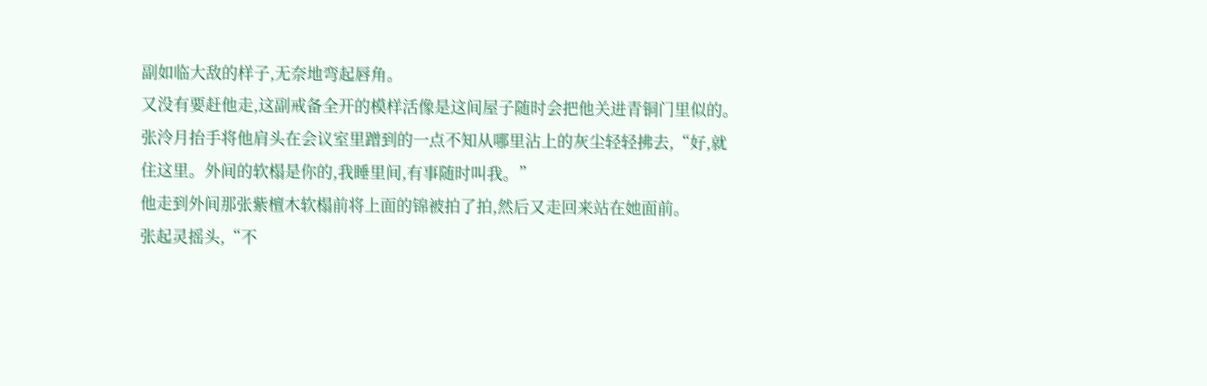副如临大敌的样子,无奈地弯起唇角。
又没有要赶他走,这副戒备全开的模样活像是这间屋子随时会把他关进青铜门里似的。
张泠月抬手将他肩头在会议室里蹭到的一点不知从哪里沾上的灰尘轻轻拂去,“好,就住这里。外间的软榻是你的,我睡里间,有事随时叫我。”
他走到外间那张紫檀木软榻前将上面的锦被拍了拍,然后又走回来站在她面前。
张起灵摇头,“不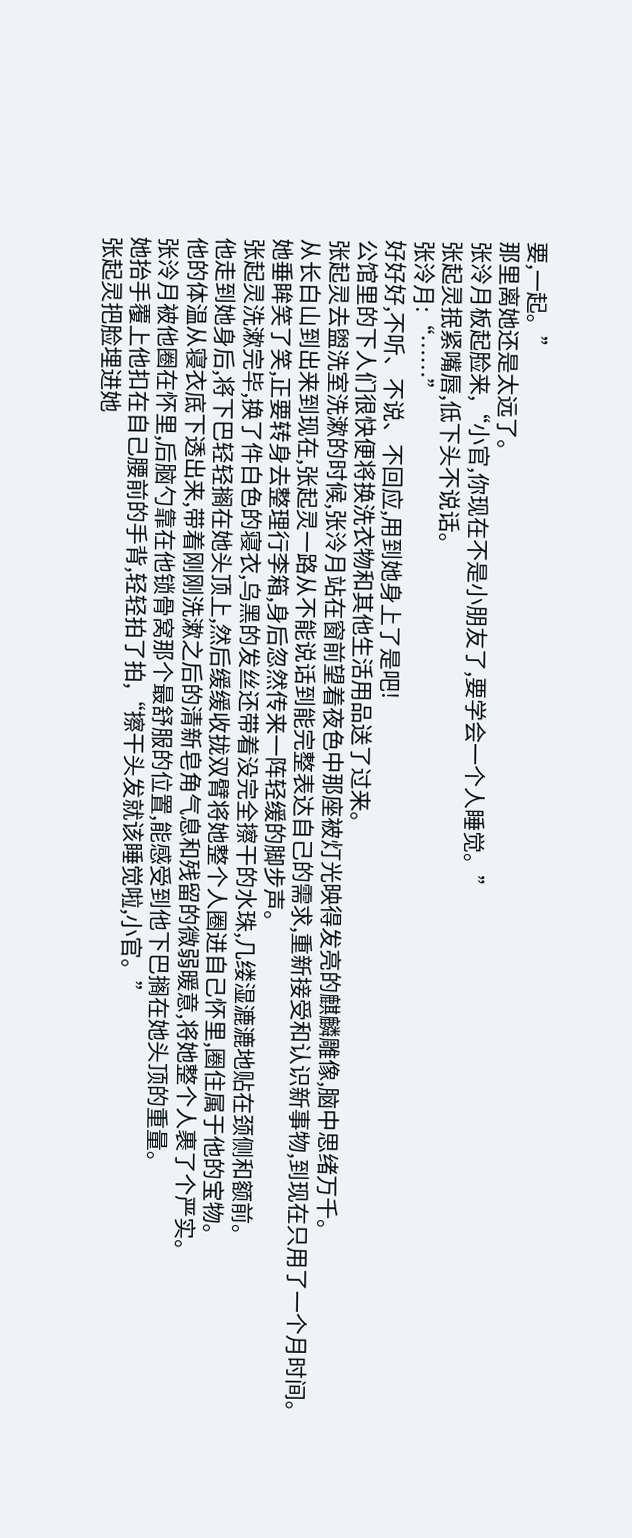要,一起。”
那里离她还是太远了。
张泠月板起脸来,“小官,你现在不是小朋友了,要学会一个人睡觉。”
张起灵抿紧嘴唇,低下头不说话。
张泠月:“……”
好好好,不听、不说、不回应,用到她身上了是吧!
公馆里的下人们很快便将换洗衣物和其他生活用品送了过来。
张起灵去盥洗室洗漱的时候,张泠月站在窗前望着夜色中那座被灯光映得发亮的麒麟雕像,脑中思绪万千。
从长白山到出来到现在,张起灵一路从不能说话到能完整表达自己的需求,重新接受和认识新事物,到现在只用了一个月时间。
她垂眸笑了笑,正要转身去整理行李箱,身后忽然传来一阵轻缓的脚步声。
张起灵洗漱完毕,换了件白色的寝衣,乌黑的发丝还带着没完全擦干的水珠,几缕湿漉漉地贴在颈侧和额前。
他走到她身后,将下巴轻轻搁在她头顶上,然后缓缓收拢双臂将她整个人圈进自己怀里,圈住属于他的宝物。
他的体温从寝衣底下透出来,带着刚刚洗漱之后的清新皂角气息和残留的微弱暖意,将她整个人裹了个严实。
张泠月被他圈在怀里,后脑勺靠在他锁骨窝那个最舒服的位置,能感受到他下巴搁在她头顶的重量。
她抬手覆上他扣在自己腰前的手背,轻轻拍了拍,“擦干头发就该睡觉啦,小官。”
张起灵把脸埋进她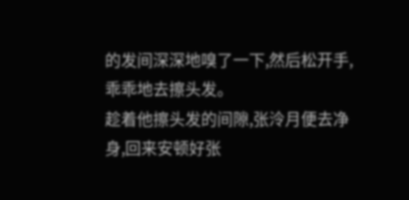的发间深深地嗅了一下,然后松开手,乖乖地去擦头发。
趁着他擦头发的间隙,张泠月便去净身,回来安顿好张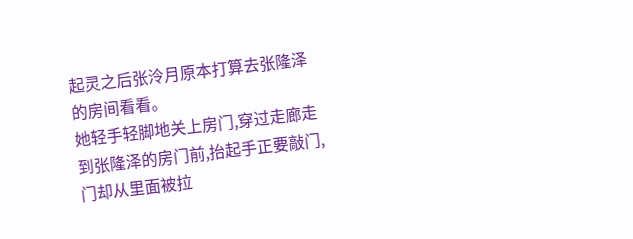起灵之后张泠月原本打算去张隆泽的房间看看。
她轻手轻脚地关上房门,穿过走廊走到张隆泽的房门前,抬起手正要敲门,门却从里面被拉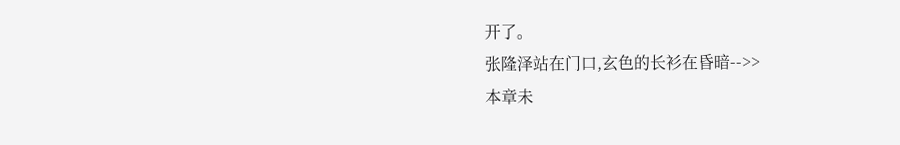开了。
张隆泽站在门口,玄色的长衫在昏暗-->>
本章未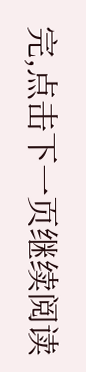完,点击下一页继续阅读